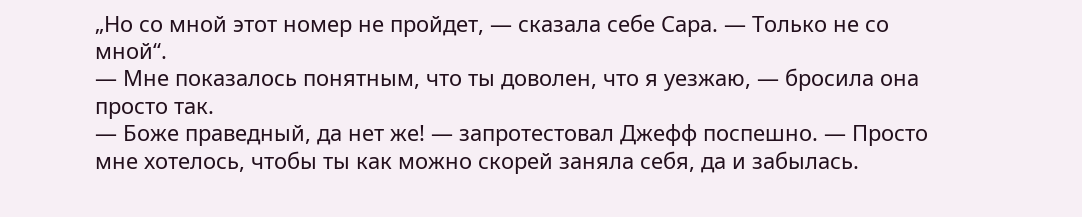„Но со мной этот номер не пройдет, — сказала себе Сара. — Только не со мной“.
— Мне показалось понятным, что ты доволен, что я уезжаю, — бросила она просто так.
— Боже праведный, да нет же! — запротестовал Джефф поспешно. — Просто мне хотелось, чтобы ты как можно скорей заняла себя, да и забылась.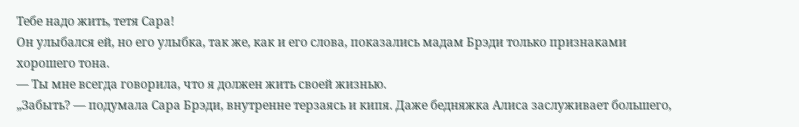Тебе надо жить, тетя Сара!
Он улыбался ей, но его улыбка, так же, как и его слова, показались мадам Брэди только признаками хорошего тона.
— Ты мне всегда говорила, что я должен жить своей жизнью.
„Забыть? — подумала Сара Брэди, внутренне терзаясь и кипя. Даже бедняжка Алиса заслуживает большего,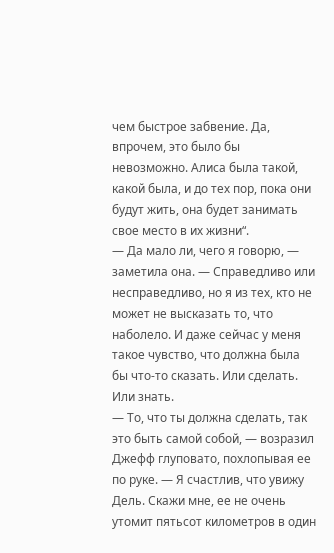чем быстрое забвение. Да, впрочем, это было бы невозможно. Алиса была такой, какой была, и до тех пор, пока они будут жить, она будет занимать свое место в их жизни“.
— Да мало ли, чего я говорю, — заметила она. — Справедливо или несправедливо, но я из тех, кто не может не высказать то, что наболело. И даже сейчас у меня такое чувство, что должна была бы что-то сказать. Или сделать. Или знать.
— То, что ты должна сделать, так это быть самой собой, — возразил Джефф глуповато, похлопывая ее по руке. — Я счастлив, что увижу Дель. Скажи мне, ее не очень утомит пятьсот километров в один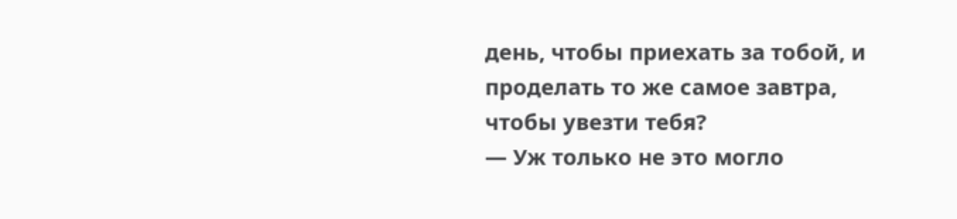день, чтобы приехать за тобой, и проделать то же самое завтра, чтобы увезти тебя?
— Уж только не это могло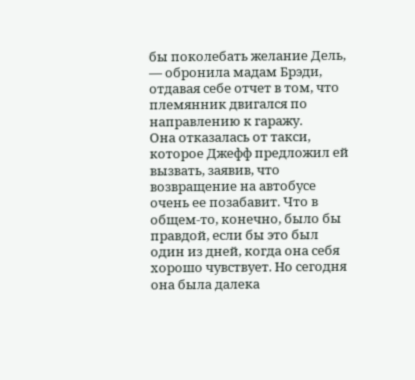бы поколебать желание Дель, — обронила мадам Брэди, отдавая себе отчет в том, что племянник двигался по направлению к гаражу.
Она отказалась от такси, которое Джефф предложил ей вызвать, заявив, что возвращение на автобусе очень ее позабавит. Что в общем-то, конечно, было бы правдой, если бы это был один из дней, когда она себя хорошо чувствует. Но сегодня она была далека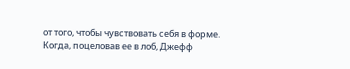от того, чтобы чувствовать себя в форме.
Когда, поцеловав ее в лоб, Джефф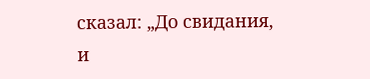сказал: „До свидания, и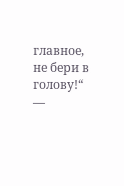главное, не бери в голову!“ —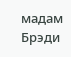мадам Брэди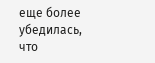еще более убедилась, что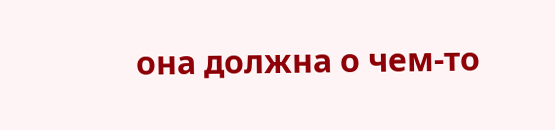она должна о чем-то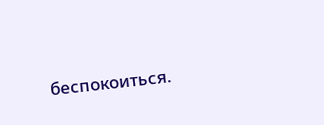беспокоиться.